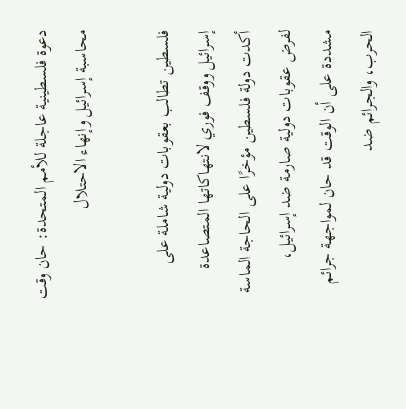دعوة فلسطينية عاجلة للأمم المتحدة: حان وقت محاسبة إسرائيل وإنهاء الاحتلال

فلسطين تطالب بعقوبات دولية شاملة على إسرائيل ووقف فوري لانتهاكاتها المتصاعدة
أكدت دولة فلسطين مؤخرًا على الحاجة الماسة لفرض عقوبات دولية صارمة ضد إسرائيل، مشددة على أن الوقت قد حان لمواجهة جرائم الحرب، والجرائم ضد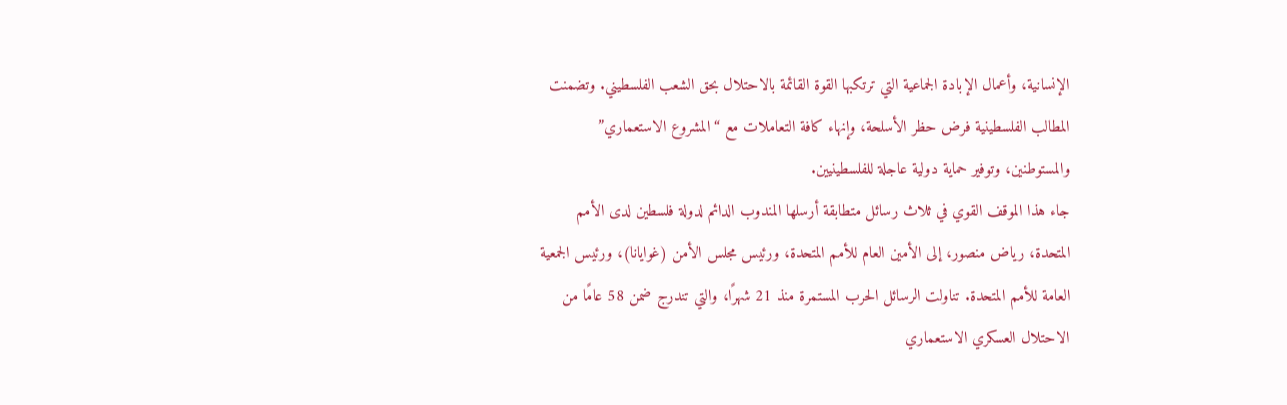الإنسانية، وأعمال الإبادة الجماعية التي ترتكبها القوة القائمة بالاحتلال بحق الشعب الفلسطيني. وتضمنت المطالب الفلسطينية فرض حظر الأسلحة، وإنهاء كافة التعاملات مع “المشروع الاستعماري” والمستوطنين، وتوفير حماية دولية عاجلة للفلسطينيين.
جاء هذا الموقف القوي في ثلاث رسائل متطابقة أرسلها المندوب الدائم لدولة فلسطين لدى الأمم المتحدة، رياض منصور، إلى الأمين العام للأمم المتحدة، ورئيس مجلس الأمن (غوايانا)، ورئيس الجمعية العامة للأمم المتحدة. تناولت الرسائل الحرب المستمرة منذ 21 شهرًا، والتي تندرج ضمن 58 عامًا من الاحتلال العسكري الاستعماري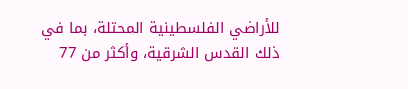للأراضي الفلسطينية المحتلة، بما في ذلك القدس الشرقية، وأكثر من 77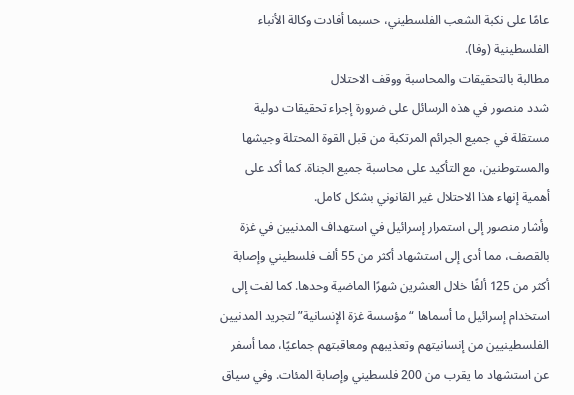عامًا على نكبة الشعب الفلسطيني، حسبما أفادت وكالة الأنباء الفلسطينية (وفا).
مطالبة بالتحقيقات والمحاسبة ووقف الاحتلال
شدد منصور في هذه الرسائل على ضرورة إجراء تحقيقات دولية مستقلة في جميع الجرائم المرتكبة من قبل القوة المحتلة وجيشها والمستوطنين، مع التأكيد على محاسبة جميع الجناة. كما أكد على أهمية إنهاء هذا الاحتلال غير القانوني بشكل كامل.
وأشار منصور إلى استمرار إسرائيل في استهداف المدنيين في غزة بالقصف، مما أدى إلى استشهاد أكثر من 55 ألف فلسطيني وإصابة أكثر من 125 ألفًا خلال العشرين شهرًا الماضية وحدها. كما لفت إلى استخدام إسرائيل ما أسماها “مؤسسة غزة الإنسانية” لتجريد المدنيين الفلسطينيين من إنسانيتهم وتعذيبهم ومعاقبتهم جماعيًا، مما أسفر عن استشهاد ما يقرب من 200 فلسطيني وإصابة المئات. وفي سياق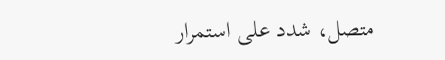متصل، شدد على استمرار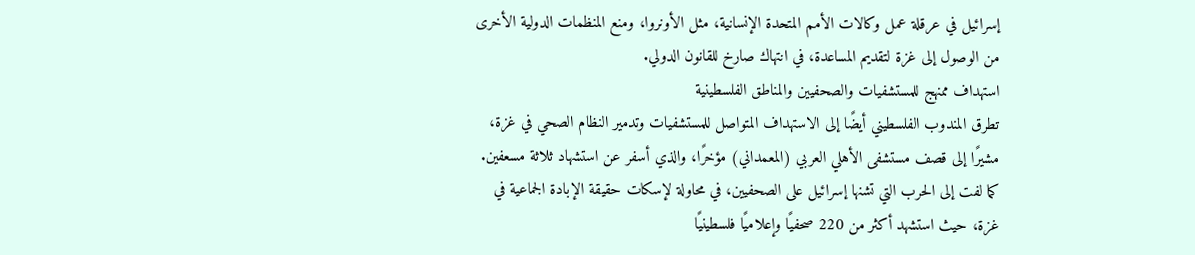إسرائيل في عرقلة عمل وكالات الأمم المتحدة الإنسانية، مثل الأونروا، ومنع المنظمات الدولية الأخرى من الوصول إلى غزة لتقديم المساعدة، في انتهاك صارخ للقانون الدولي.
استهداف ممنهج للمستشفيات والصحفيين والمناطق الفلسطينية
تطرق المندوب الفلسطيني أيضًا إلى الاستهداف المتواصل للمستشفيات وتدمير النظام الصحي في غزة، مشيرًا إلى قصف مستشفى الأهلي العربي (المعمداني) مؤخرًا، والذي أسفر عن استشهاد ثلاثة مسعفين. كما لفت إلى الحرب التي تشنها إسرائيل على الصحفيين، في محاولة لإسكات حقيقة الإبادة الجماعية في غزة، حيث استشهد أكثر من 220 صحفيًا وإعلاميًا فلسطينيًا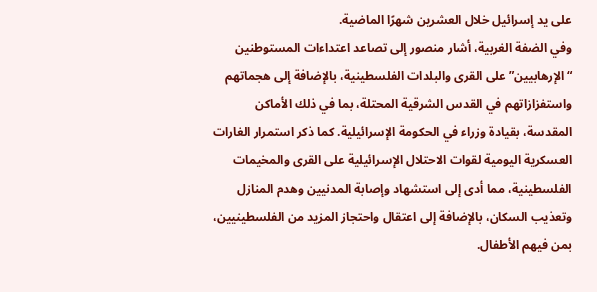على يد إسرائيل خلال العشرين شهرًا الماضية.
وفي الضفة الغربية، أشار منصور إلى تصاعد اعتداءات المستوطنين “الإرهابيين” على القرى والبلدات الفلسطينية، بالإضافة إلى هجماتهم واستفزازاتهم في القدس الشرقية المحتلة، بما في ذلك الأماكن المقدسة، بقيادة وزراء في الحكومة الإسرائيلية. كما ذكر استمرار الغارات العسكرية اليومية لقوات الاحتلال الإسرائيلية على القرى والمخيمات الفلسطينية، مما أدى إلى استشهاد وإصابة المدنيين وهدم المنازل وتعذيب السكان، بالإضافة إلى اعتقال واحتجاز المزيد من الفلسطينيين، بمن فيهم الأطفال.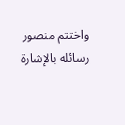واختتم منصور رسائله بالإشارة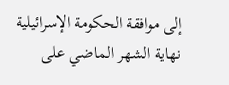إلى موافقة الحكومة الإسرائيلية نهاية الشهر الماضي على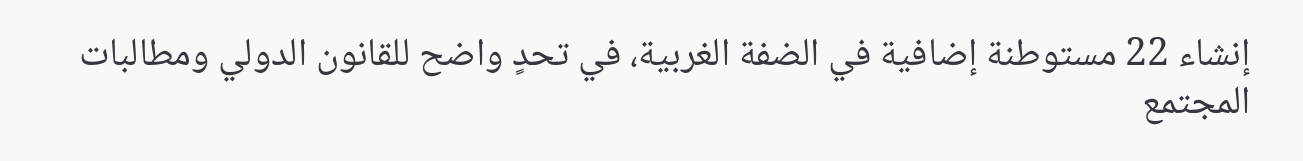إنشاء 22 مستوطنة إضافية في الضفة الغربية، في تحدٍ واضح للقانون الدولي ومطالبات المجتمع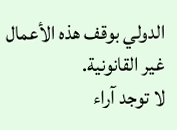الدولي بوقف هذه الأعمال غير القانونية.
لا توجد آراء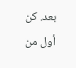بعد. كن أول من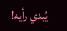يُبدي رأيه!